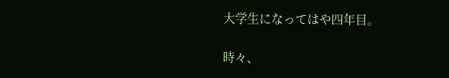大学生になってはや四年目。

時々、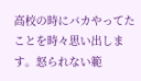高校の時にバカやってたことを時々思い出します。怒られない範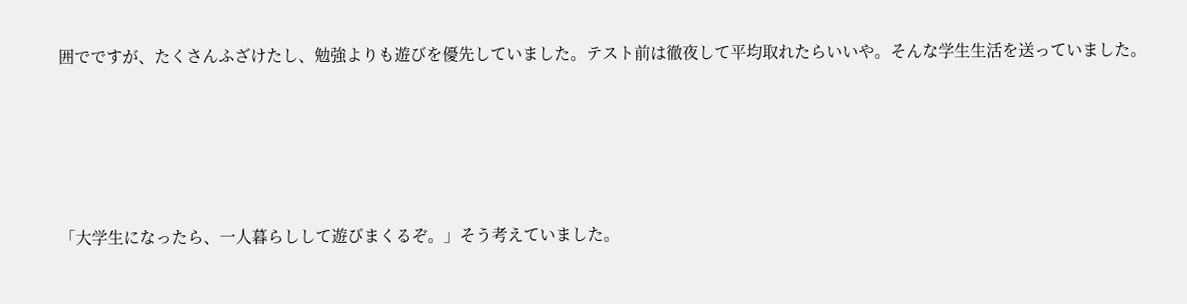囲でですが、たくさんふざけたし、勉強よりも遊びを優先していました。テスト前は徹夜して平均取れたらいいや。そんな学生生活を送っていました。





「大学生になったら、一人暮らしして遊びまくるぞ。」そう考えていました。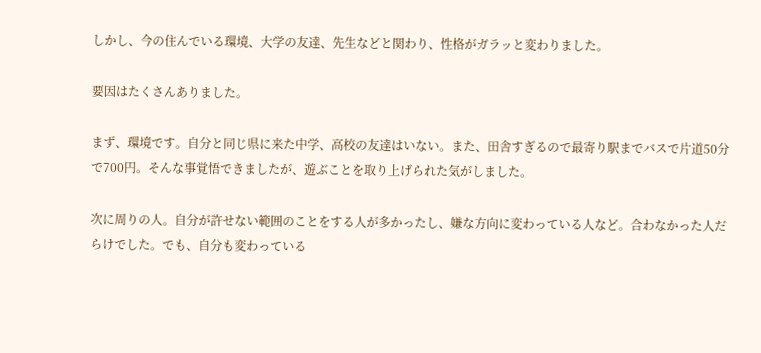しかし、今の住んでいる環境、大学の友達、先生などと関わり、性格がガラッと変わりました。

要因はたくさんありました。

まず、環境です。自分と同じ県に来た中学、高校の友達はいない。また、田舎すぎるので最寄り駅までバスで片道50分で700円。そんな事覚悟できましたが、遊ぶことを取り上げられた気がしました。

次に周りの人。自分が許せない範囲のことをする人が多かったし、嫌な方向に変わっている人など。合わなかった人だらけでした。でも、自分も変わっている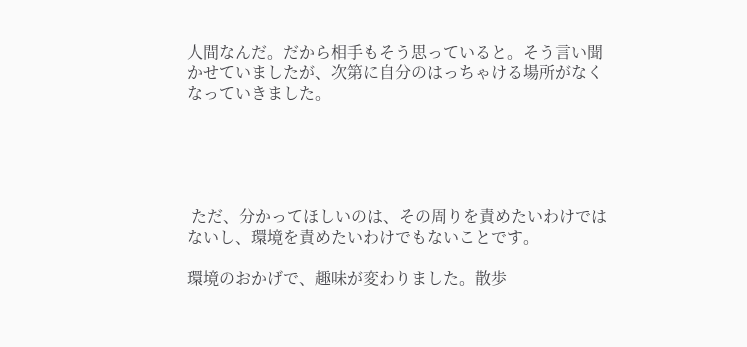人間なんだ。だから相手もそう思っていると。そう言い聞かせていましたが、次第に自分のはっちゃける場所がなくなっていきました。





 ただ、分かってほしいのは、その周りを責めたいわけではないし、環境を責めたいわけでもないことです。

環境のおかげで、趣味が変わりました。散歩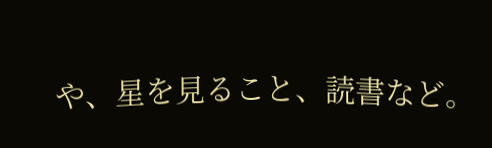や、星を見ること、読書など。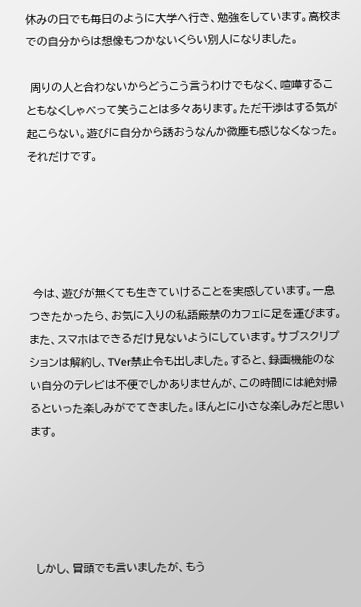休みの日でも毎日のように大学へ行き、勉強をしています。高校までの自分からは想像もつかないくらい別人になりました。

 周りの人と合わないからどうこう言うわけでもなく、喧嘩することもなくしゃべって笑うことは多々あります。ただ干渉はする気が起こらない。遊びに自分から誘おうなんか微塵も感じなくなった。それだけです。





 今は、遊びが無くても生きていけることを実感しています。一息つきたかったら、お気に入りの私語厳禁のカフェに足を運びます。また、スマホはできるだけ見ないようにしています。サブスクリプションは解約し、TVer禁止令も出しました。すると、録画機能のない自分のテレビは不便でしかありませんが、この時間には絶対帰るといった楽しみがでてきました。ほんとに小さな楽しみだと思います。





 しかし、冒頭でも言いましたが、もう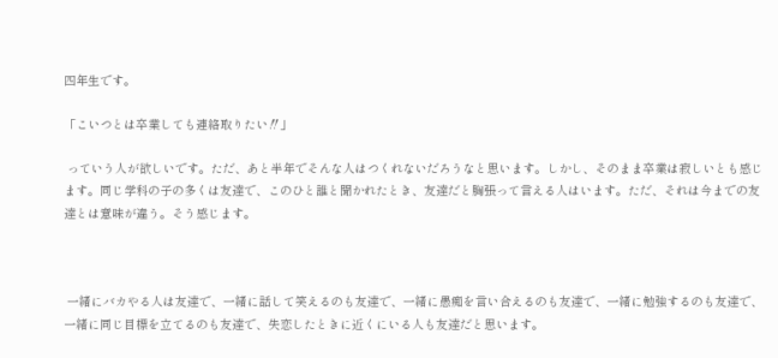四年生です。

「こいつとは卒業しても連絡取りたい‼」

 っていう人が欲しいです。ただ、あと半年でそんな人はつくれないだろうなと思います。しかし、そのまま卒業は寂しいとも感じます。同じ学科の子の多くは友達で、このひと誰と聞かれたとき、友達だと胸張って言える人はいます。ただ、それは今までの友達とは意味が違う。そう感じます。



 一緒にバカやる人は友達で、一緒に話して笑えるのも友達で、一緒に愚痴を言い合えるのも友達で、一緒に勉強するのも友達で、一緒に同じ目標を立てるのも友達で、失恋したときに近くにいる人も友達だと思います。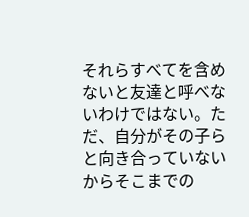それらすべてを含めないと友達と呼べないわけではない。ただ、自分がその子らと向き合っていないからそこまでの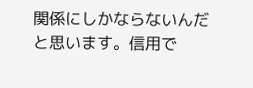関係にしかならないんだと思います。信用で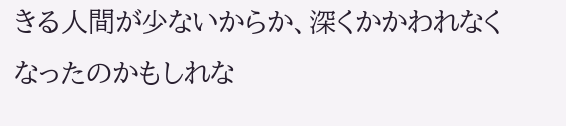きる人間が少ないからか、深くかかわれなくなったのかもしれな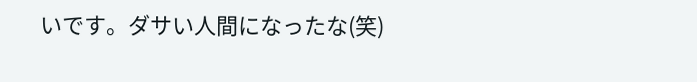いです。ダサい人間になったな(笑)